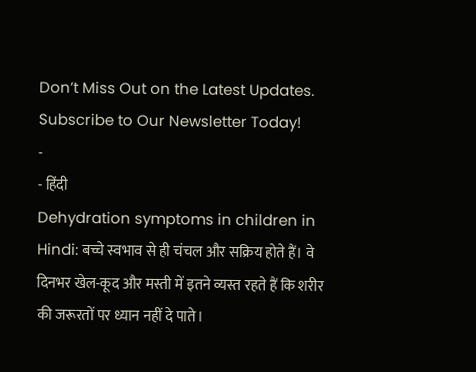Don’t Miss Out on the Latest Updates.
Subscribe to Our Newsletter Today!
-
- हिंदी
Dehydration symptoms in children in Hindi: बच्चे स्वभाव से ही चंचल और सक्रिय होते हैं। वे दिनभर खेल-कूद और मस्ती में इतने व्यस्त रहते हैं कि शरीर की जरूरतों पर ध्यान नहीं दे पाते।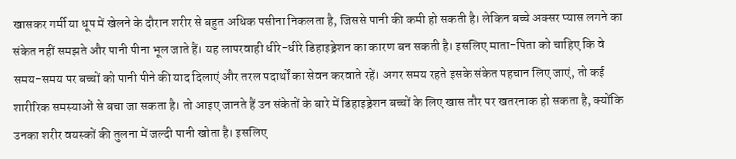खासकर गर्मी या धूप में खेलने के दौरान शरीर से बहुत अधिक पसीना निकलता है, जिससे पानी की कमी हो सकती है। लेकिन बच्चे अक्सर प्यास लगने का संकेत नहीं समझते और पानी पीना भूल जाते हैं। यह लापरवाही धीरे-धीरे डिहाइड्रेशन का कारण बन सकती है। इसलिए माता-पिता को चाहिए कि वे समय-समय पर बच्चों को पानी पीने की याद दिलाएं और तरल पदार्थों का सेवन करवाते रहें। अगर समय रहते इसके संकेत पहचान लिए जाएं, तो कई शारीरिक समस्याओं से बचा जा सकता है। तो आइए जानते हैं उन संकेतों के बारे में डिहाइड्रेशन बच्चों के लिए खास तौर पर खतरनाक हो सकता है, क्योंकि उनका शरीर वयस्कों की तुलना में जल्दी पानी खोता है। इसलिए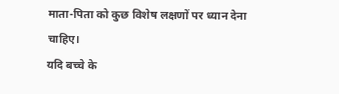माता-पिता को कुछ विशेष लक्षणों पर ध्यान देना चाहिए।
यदि बच्चे के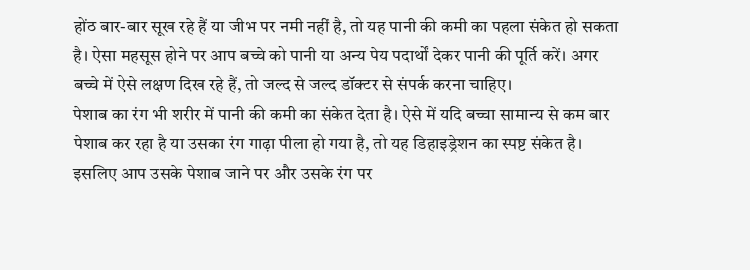होंठ बार-बार सूख रहे हैं या जीभ पर नमी नहीं है, तो यह पानी की कमी का पहला संकेत हो सकता है। ऐसा महसूस होने पर आप बच्चे को पानी या अन्य पेय पदार्थों देकर पानी की पूर्ति करें। अगर बच्चे में ऐसे लक्षण दिख रहे हैं, तो जल्द से जल्द डॉक्टर से संपर्क करना चाहिए।
पेशाब का रंग भी शरीर में पानी की कमी का संकेत देता है। ऐसे में यदि बच्चा सामान्य से कम बार पेशाब कर रहा है या उसका रंग गाढ़ा पीला हो गया है, तो यह डिहाइड्रेशन का स्पष्ट संकेत है। इसलिए आप उसके पेशाब जाने पर और उसके रंग पर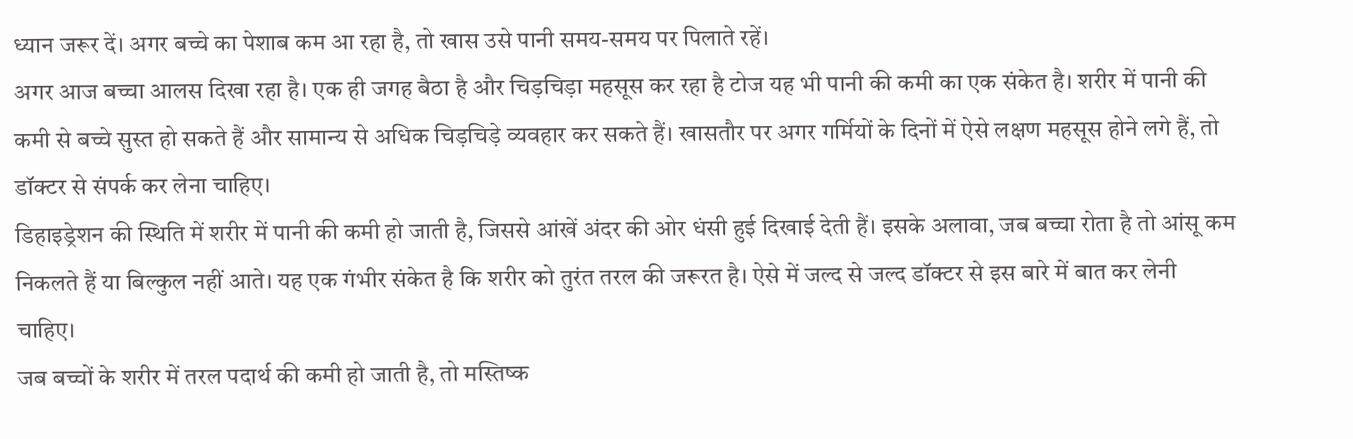ध्यान जरूर दें। अगर बच्चे का पेशाब कम आ रहा है, तो खास उसे पानी समय-समय पर पिलाते रहें।
अगर आज बच्चा आलस दिखा रहा है। एक ही जगह बैठा है और चिड़चिड़ा महसूस कर रहा है टोज यह भी पानी की कमी का एक संकेत है। शरीर में पानी की कमी से बच्चे सुस्त हो सकते हैं और सामान्य से अधिक चिड़चिड़े व्यवहार कर सकते हैं। खासतौर पर अगर गर्मियों के दिनों में ऐसे लक्षण महसूस होने लगे हैं, तो डॉक्टर से संपर्क कर लेना चाहिए।
डिहाइड्रेशन की स्थिति में शरीर में पानी की कमी हो जाती है, जिससे आंखें अंदर की ओर धंसी हुई दिखाई देती हैं। इसके अलावा, जब बच्चा रोता है तो आंसू कम निकलते हैं या बिल्कुल नहीं आते। यह एक गंभीर संकेत है कि शरीर को तुरंत तरल की जरूरत है। ऐसे में जल्द से जल्द डॉक्टर से इस बारे में बात कर लेनी चाहिए।
जब बच्चों के शरीर में तरल पदार्थ की कमी हो जाती है, तो मस्तिष्क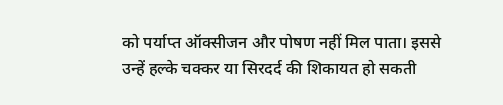को पर्याप्त ऑक्सीजन और पोषण नहीं मिल पाता। इससे उन्हें हल्के चक्कर या सिरदर्द की शिकायत हो सकती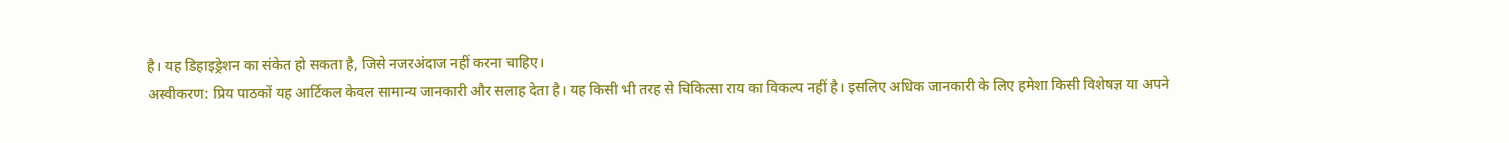है। यह डिहाइड्रेशन का संकेत हो सकता है, जिसे नजरअंदाज नहीं करना चाहिए।
अस्वीकरण: प्रिय पाठकों यह आर्टिकल केवल सामान्य जानकारी और सलाह देता है। यह किसी भी तरह से चिकित्सा राय का विकल्प नहीं है। इसलिए अधिक जानकारी के लिए हमेशा किसी विशेषज्ञ या अपने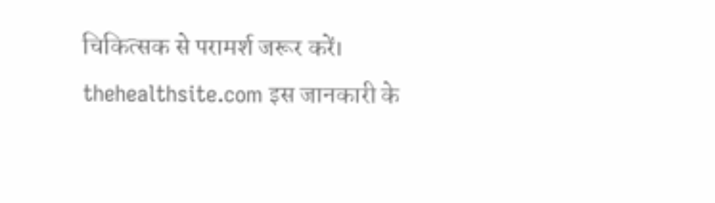चिकित्सक से परामर्श जरूर करें। thehealthsite.com इस जानकारी के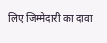लिए जिम्मेदारी का दावा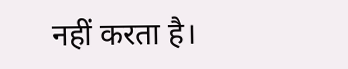नहीं करता है।